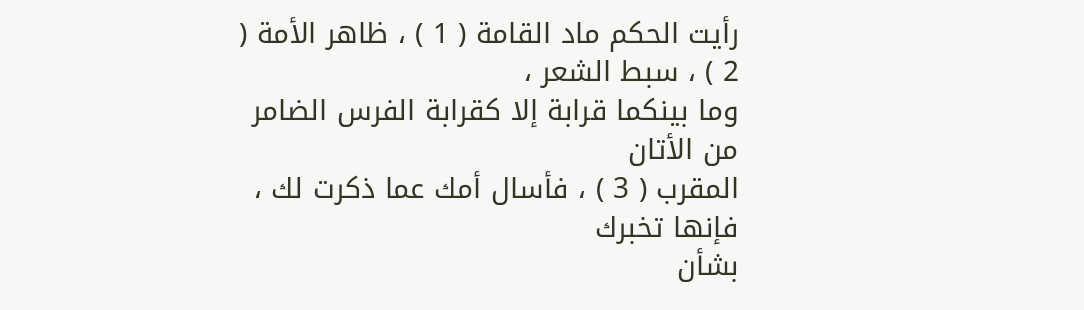رأيت الحكم ماد القامة ( 1 ) ، ظاهر الأمة ( 2 ) ، سبط الشعر ،
وما بينكما قرابة إلا كقرابة الفرس الضامر من الأتان
المقرب ( 3 ) ، فأسال أمك عما ذكرت لك ، فإنها تخبرك
بشأن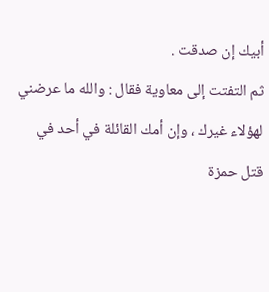أبيك إن صدقت .
ثم التفتت إلى معاوية فقال : والله ما عرضني
لهؤلاء غيرك ، وإن أمك القائلة في أحد في قتل حمزة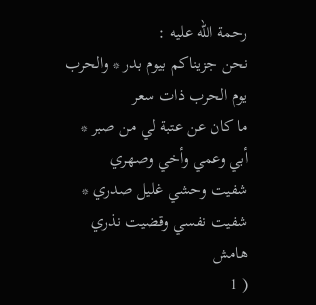رحمة الله عليه :
نحن جزيناكم بيوم بدر * والحرب يوم الحرب ذات سعر
ما كان عن عتبة لي من صبر * أبي وعمي وأخي وصهري
شفيت وحشي غليل صدري * شفيت نفسي وقضيت نذري
هامش
( 1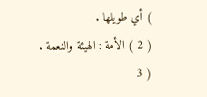) أي طويلها .
( 2 ) الأمة : الهيئة والنعمة .
( 3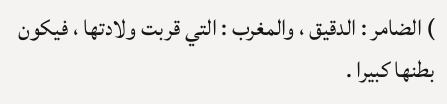) الضامر : الدقيق ، والمغرب : التي قربت ولادتها ، فيكون
بطنها كبيرا .